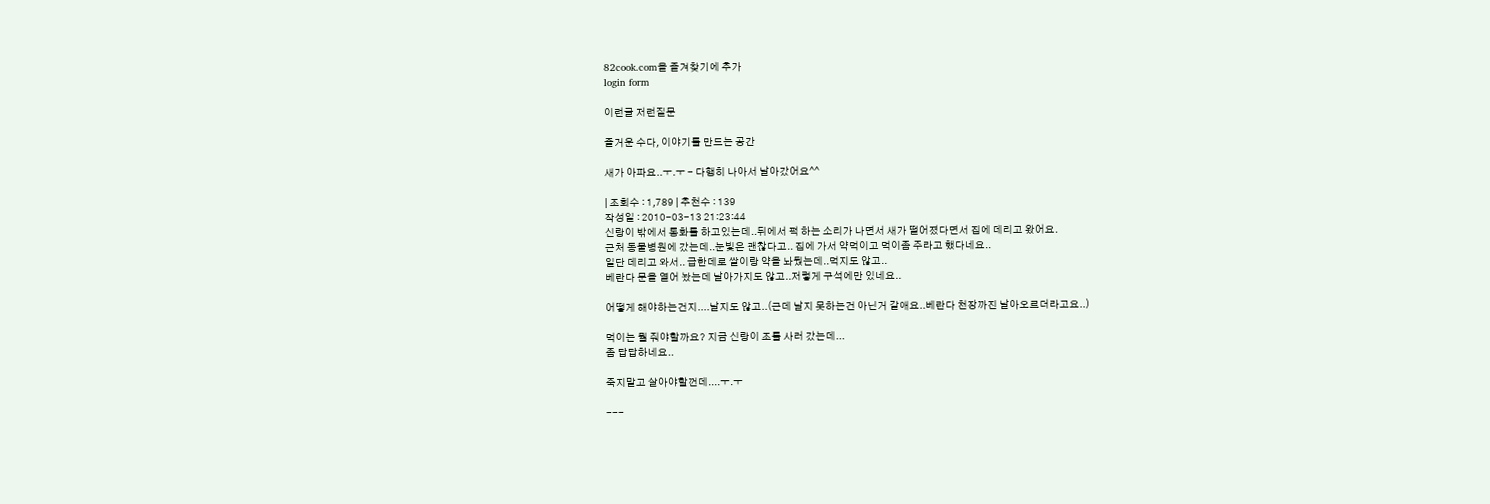82cook.com을 즐겨찾기에 추가
login form

이런글 저런질문

즐거운 수다, 이야기를 만드는 공간

새가 아파요..ㅜ.ㅜ - 다행히 나아서 날아갔어요^^

| 조회수 : 1,789 | 추천수 : 139
작성일 : 2010-03-13 21:23:44
신랑이 밖에서 통화를 하고있는데..뒤에서 퍽 하는 소리가 나면서 새가 떨어졌다면서 집에 데리고 왔어요.
근처 동물병원에 갔는데..눈빛은 괜찮다고.. 집에 가서 약먹이고 먹이좀 주라고 했다네요..
일단 데리고 와서.. 급한데로 쌀이랑 약을 놔뒀는데..먹지도 않고..
베란다 문을 열어 놨는데 날아가지도 않고..저렇게 구석에만 있네요..

어떻게 해야하는건지....날지도 않고..(근데 날지 못하는건 아닌거 같애요..베란다 천장까진 날아오르더라고요..)

먹이는 뭘 줘야할까요? 지금 신랑이 조를 사러 갔는데...
좀 답답하네요..

죽지말고 살아야할껀데....ㅜ.ㅜ

---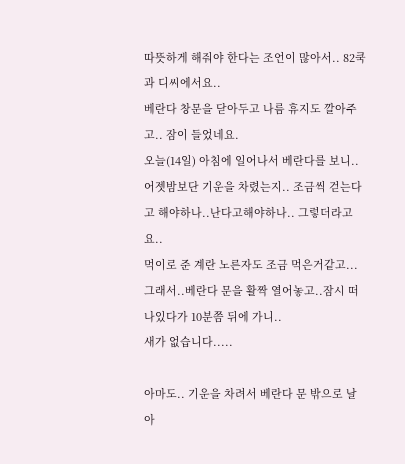따뜻하게 해줘야 한다는 조언이 많아서.. 82쿡과 디씨에서요..
베란다 창문을 닫아두고 나름 휴지도 깔아주고.. 잠이 들었네요.
오늘(14일) 아침에 일어나서 베란다를 보니.. 어젯밤보단 기운을 차렸는지.. 조금씩 걷는다고 해야하나..난다고해야하나.. 그렇더라고요..
먹이로 준 계란 노른자도 조금 먹은거같고...
그래서..베란다 문을 활짝 열어놓고..잠시 떠나있다가 10분쯤 뒤에 가니..
새가 없습니다.....

아마도.. 기운을 차려서 베란다 문 밖으로 날아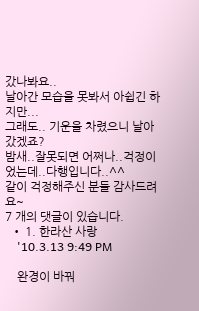갔나봐요..
날아간 모습을 못봐서 아쉽긴 하지만...
그래도.. 기운을 차렸으니 날아갔겠죠?
밤새..잘못되면 어쩌나..걱정이었는데..다행입니다..^^
같이 걱정해주신 분들 감사드려요~
7 개의 댓글이 있습니다.
  • 1. 한라산 사랑
    '10.3.13 9:49 PM

    완경이 바꿔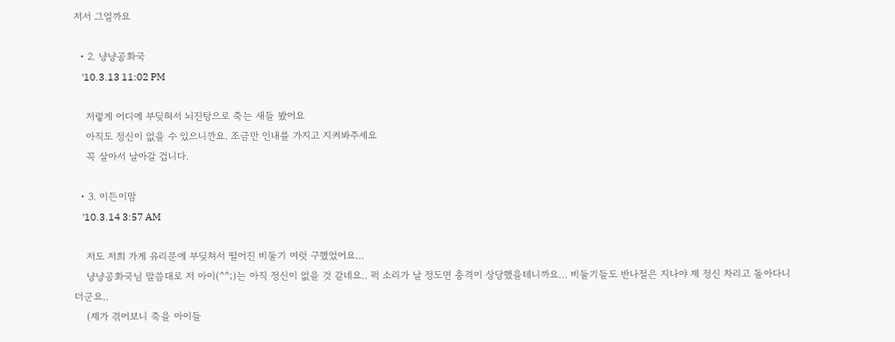저서 그얼까요

  • 2. 냥냥공화국
    '10.3.13 11:02 PM

    저렇게 어디에 부딪혀서 뇌진탕으로 죽는 새들 봤어요
    아직도 정신이 없을 수 있으니깐요. 조금만 인내를 가지고 지켜봐주세요
    꼭 살아서 날아갈 겁니다.

  • 3. 이든이맘
    '10.3.14 3:57 AM

    저도 저희 가게 유리문에 부딪쳐서 떨어진 비둘기 여럿 구했었어요...
    냥냥공화국님 말씀대로 저 아이(^^;)는 아직 정신이 없을 것 같네요.. 퍽 소리가 날 정도면 충격이 상당했을테니까요... 비둘기들도 반나절은 지나야 제 정신 차리고 돌아다니더군요..
    (제가 겪어보니 죽을 아이들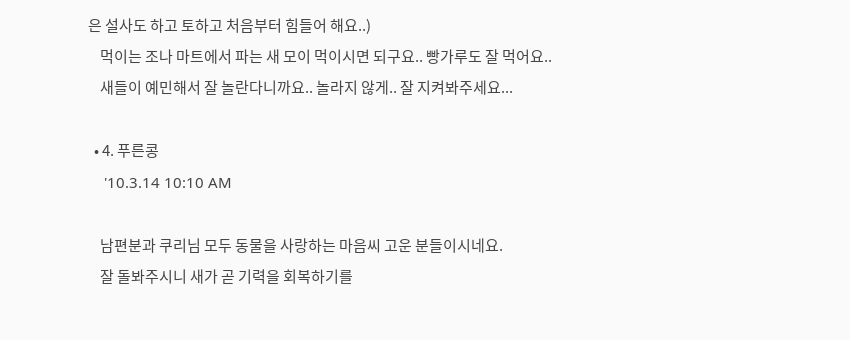은 설사도 하고 토하고 처음부터 힘들어 해요..)
    먹이는 조나 마트에서 파는 새 모이 먹이시면 되구요.. 빵가루도 잘 먹어요..
    새들이 예민해서 잘 놀란다니까요.. 놀라지 않게.. 잘 지켜봐주세요...

  • 4. 푸른콩
    '10.3.14 10:10 AM

    남편분과 쿠리님 모두 동물을 사랑하는 마음씨 고운 분들이시네요.
    잘 돌봐주시니 새가 곧 기력을 회복하기를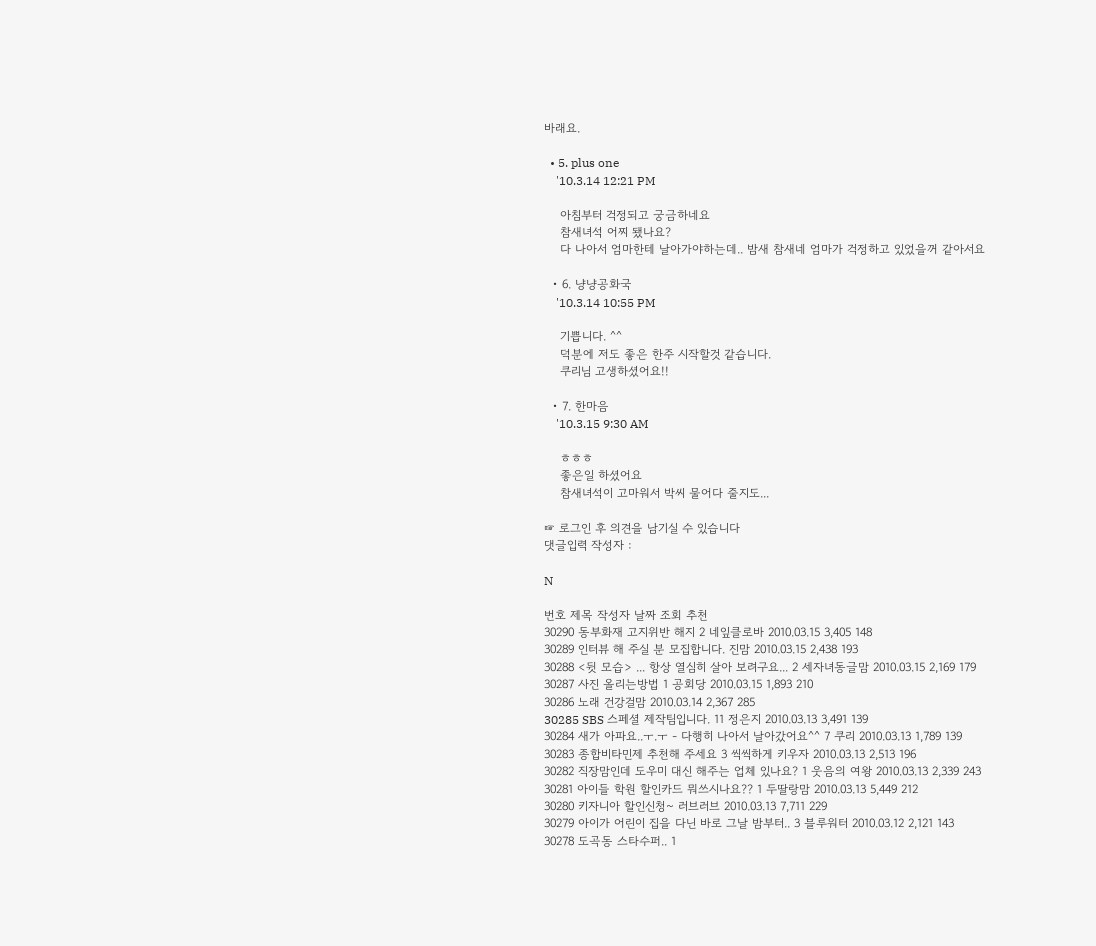바래요.

  • 5. plus one
    '10.3.14 12:21 PM

    아침부터 걱정되고 궁금하네요
    참새녀석 어찌 됐나요?
    다 나아서 엄마한테 날아가야하는데.. 밤새 참새네 엄마가 걱정하고 있었을꺼 같아서요

  • 6. 냥냥공화국
    '10.3.14 10:55 PM

    기쁩니다. ^^
    덕분에 저도 좋은 한주 시작할것 같습니다.
    쿠리님 고생하셨어요!!

  • 7. 한마음
    '10.3.15 9:30 AM

    ㅎㅎㅎ
    좋은일 하셨어요
    참새녀석이 고마워서 박씨 물어다 줄지도...

☞ 로그인 후 의견을 남기실 수 있습니다
댓글입력 작성자 :

N

번호 제목 작성자 날짜 조회 추천
30290 동부화재 고지위반 해지 2 네잎클로바 2010.03.15 3,405 148
30289 인터뷰 해 주실 분 모집합니다. 진맘 2010.03.15 2,438 193
30288 <뒷 모습> ... 항상 열심히 살아 보려구요... 2 세자녀동글맘 2010.03.15 2,169 179
30287 사진 올리는방법 1 공회당 2010.03.15 1,893 210
30286 노래 건강걸맘 2010.03.14 2,367 285
30285 SBS 스페셜 제작팀입니다. 11 정은지 2010.03.13 3,491 139
30284 새가 아파요..ㅜ.ㅜ - 다행히 나아서 날아갔어요^^ 7 쿠리 2010.03.13 1,789 139
30283 종합비타민제 추천해 주세요 3 씩씩하게 키우자 2010.03.13 2,513 196
30282 직장맘인데 도우미 대신 해주는 업체 있나요? 1 웃음의 여왕 2010.03.13 2,339 243
30281 아이들 학원 할인카드 뭐쓰시나요?? 1 두딸랑맘 2010.03.13 5,449 212
30280 키자니아 할인신청~ 러브러브 2010.03.13 7,711 229
30279 아이가 어린이 집을 다닌 바로 그날 밤부터.. 3 블루워터 2010.03.12 2,121 143
30278 도곡동 스타수퍼.. 1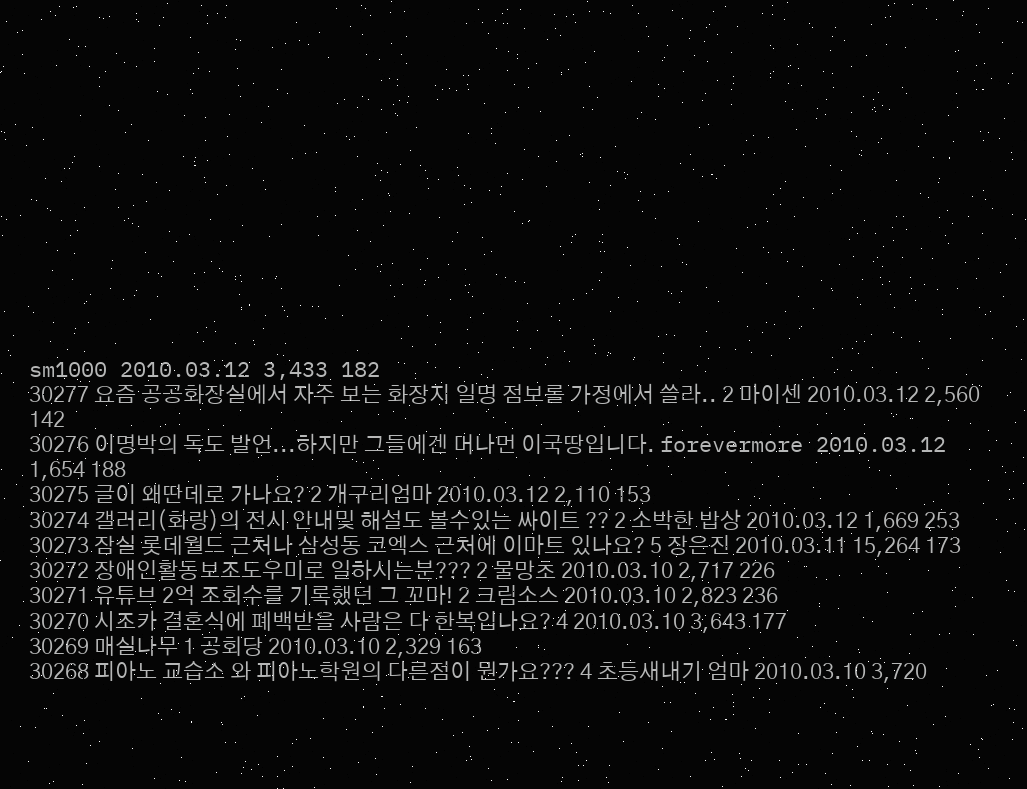sm1000 2010.03.12 3,433 182
30277 요즘 공공화장실에서 자주 보는 화장지 일명 점보롤 가정에서 쓸라.. 2 마이센 2010.03.12 2,560 142
30276 이명박의 독도 발언...하지만 그들에겐 머나먼 이국땅입니다. forevermore 2010.03.12 1,654 188
30275 글이 왜딴데로 가나요? 2 개구리엄마 2010.03.12 2,110 153
30274 갤러리(화랑)의 전시 안내및 해설도 볼수있는 싸이트 ?? 2 소박한 밥상 2010.03.12 1,669 253
30273 잠실 롯데월드 근처나 삼성동 코엑스 근처에 이마트 있나요? 5 장은진 2010.03.11 15,264 173
30272 장애인활동보조도우미로 일하시는분??? 2 물망초 2010.03.10 2,717 226
30271 유튜브 2억 조회수를 기록했던 그 꼬마! 2 크림소스 2010.03.10 2,823 236
30270 시조카 결혼식에 폐백받을 사람은 다 한복입나요? 4 2010.03.10 3,643 177
30269 매실나무 1 공회당 2010.03.10 2,329 163
30268 피아노 교습소 와 피아노학원의 다른점이 뭔가요??? 4 초등새내기 엄마 2010.03.10 3,720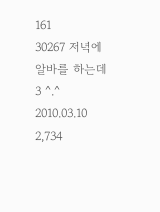161
30267 저녁에 알바를 하는데 3 ^.^ 2010.03.10 2,734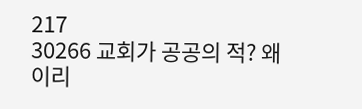217
30266 교회가 공공의 적? 왜 이리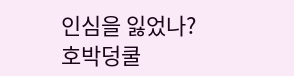인심을 잃었나? 호박덩쿨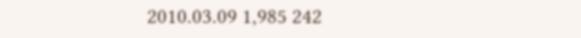2010.03.09 1,985 242